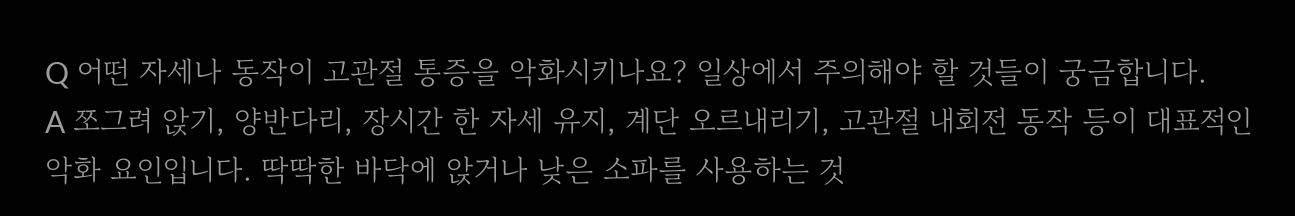Q 어떤 자세나 동작이 고관절 통증을 악화시키나요? 일상에서 주의해야 할 것들이 궁금합니다.
A 쪼그려 앉기, 양반다리, 장시간 한 자세 유지, 계단 오르내리기, 고관절 내회전 동작 등이 대표적인 악화 요인입니다. 딱딱한 바닥에 앉거나 낮은 소파를 사용하는 것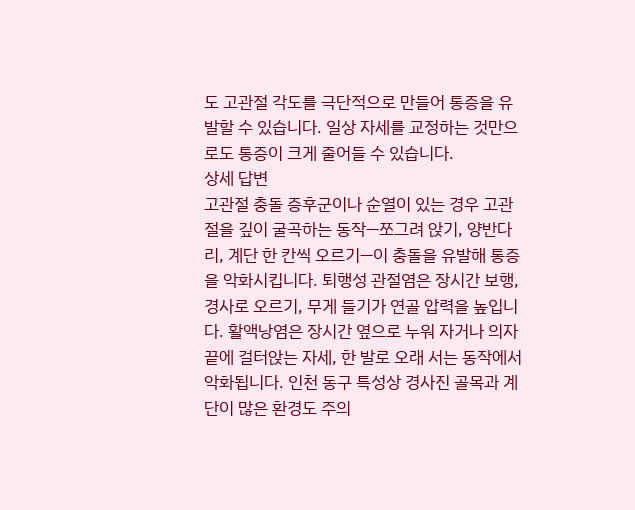도 고관절 각도를 극단적으로 만들어 통증을 유발할 수 있습니다. 일상 자세를 교정하는 것만으로도 통증이 크게 줄어들 수 있습니다.
상세 답변
고관절 충돌 증후군이나 순열이 있는 경우 고관절을 깊이 굴곡하는 동작—쪼그려 앉기, 양반다리, 계단 한 칸씩 오르기—이 충돌을 유발해 통증을 악화시킵니다. 퇴행성 관절염은 장시간 보행, 경사로 오르기, 무게 들기가 연골 압력을 높입니다. 활액낭염은 장시간 옆으로 누워 자거나 의자 끝에 걸터앉는 자세, 한 발로 오래 서는 동작에서 악화됩니다. 인천 동구 특성상 경사진 골목과 계단이 많은 환경도 주의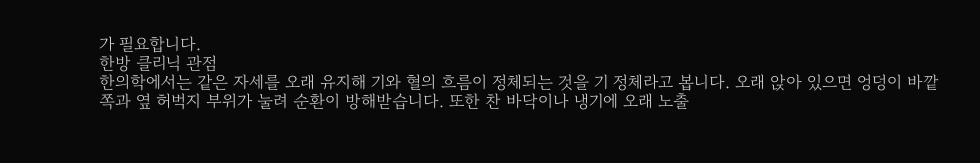가 필요합니다.
한방 클리닉 관점
한의학에서는 같은 자세를 오래 유지해 기와 혈의 흐름이 정체되는 것을 기 정체라고 봅니다. 오래 앉아 있으면 엉덩이 바깥쪽과 옆 허벅지 부위가 눌려 순환이 방해받습니다. 또한 찬 바닥이나 냉기에 오래 노출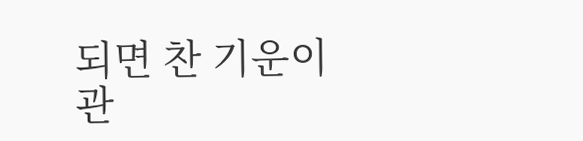되면 찬 기운이 관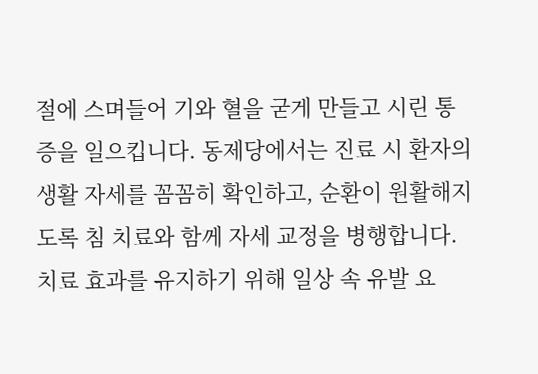절에 스며들어 기와 혈을 굳게 만들고 시린 통증을 일으킵니다. 동제당에서는 진료 시 환자의 생활 자세를 꼼꼼히 확인하고, 순환이 원활해지도록 침 치료와 함께 자세 교정을 병행합니다. 치료 효과를 유지하기 위해 일상 속 유발 요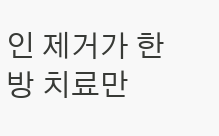인 제거가 한방 치료만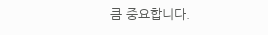큼 중요합니다.